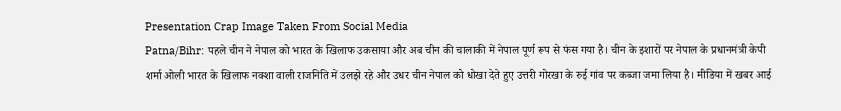Presentation Crap Image Taken From Social Media
Patna/Bihr: पहले चीन ने नेपाल को भारत के खिलाफ उकसाया और अब चीन की चालाकी में नेपाल पूर्ण रूप से फंस गया है। चीन के इशारों पर नेपाल के प्रधानमंत्री केपी शर्मा ओली भारत के खिलाफ नक्शा वाली राजनिति में उलझे रहे और उधर चीन नेपाल को धोखा देते हुए उत्तरी गोरखा के रुई गांव पर कब्जा जमा लिया है। मीडिया में खबर आई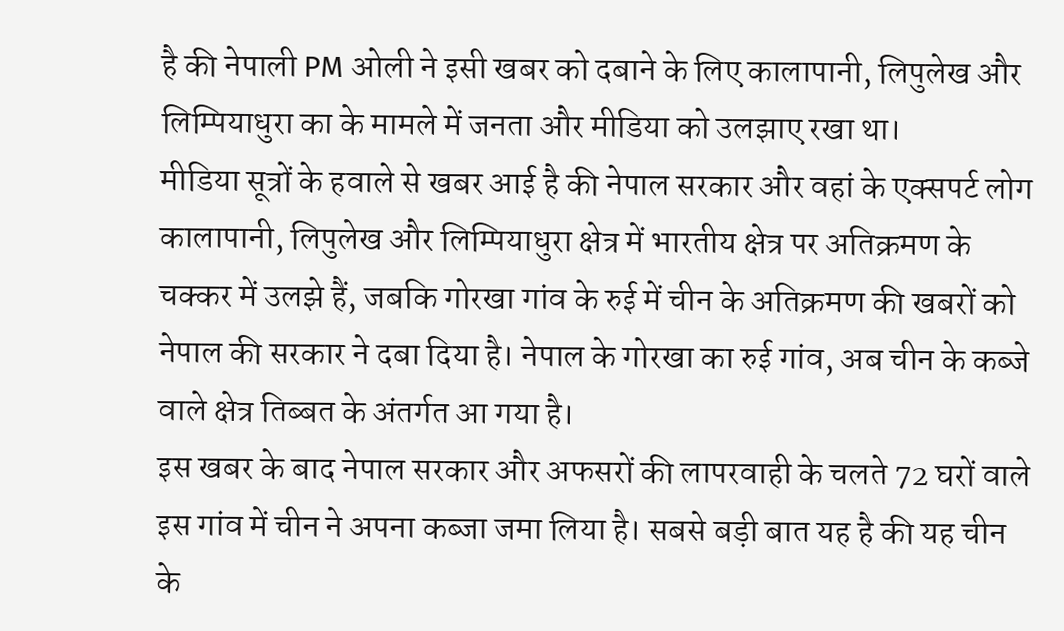है की नेपाली PM ओली ने इसी खबर को दबाने के लिए कालापानी, लिपुलेख और लिम्पियाधुरा का के मामले में जनता और मीडिया को उलझाए रखा था।
मीडिया सूत्रों के हवाले से खबर आई है की नेपाल सरकार और वहां के एक्सपर्ट लोग कालापानी, लिपुलेख और लिम्पियाधुरा क्षेत्र में भारतीय क्षेत्र पर अतिक्रमण के चक्कर में उलझे हैं, जबकि गोरखा गांव के रुई में चीन के अतिक्रमण की खबरों को नेपाल की सरकार ने दबा दिया है। नेपाल के गोरखा का रुई गांव, अब चीन के कब्जे वाले क्षेत्र तिब्बत के अंतर्गत आ गया है।
इस खबर के बाद नेपाल सरकार और अफसरों की लापरवाही के चलते 72 घरों वाले इस गांव में चीन ने अपना कब्जा जमा लिया है। सबसे बड़ी बात यह है की यह चीन के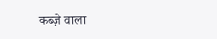कब्ज़े वाला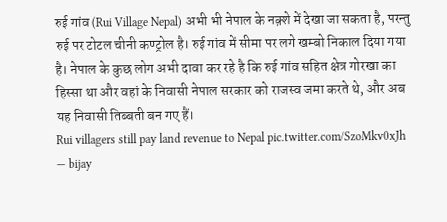रुई गांव (Rui Village Nepal) अभी भी नेपाल के नक़्शे में देखा जा सकता है, परन्तु रुई पर टोटल चीनी कण्ट्रोल है। रुई गांव में सीमा पर लगे खम्बो निकाल दिया गया है। नेपाल के कुछ लोग अभी दावा कर रहे है कि रुई गांव सहित क्षेत्र गोरखा का हिस्सा था और वहां के निवासी नेपाल सरकार को राजस्व जमा करते थे, और अब यह निवासी तिब्बती बन गए हैं।
Rui villagers still pay land revenue to Nepal pic.twitter.com/SzoMkv0xJh
— bijay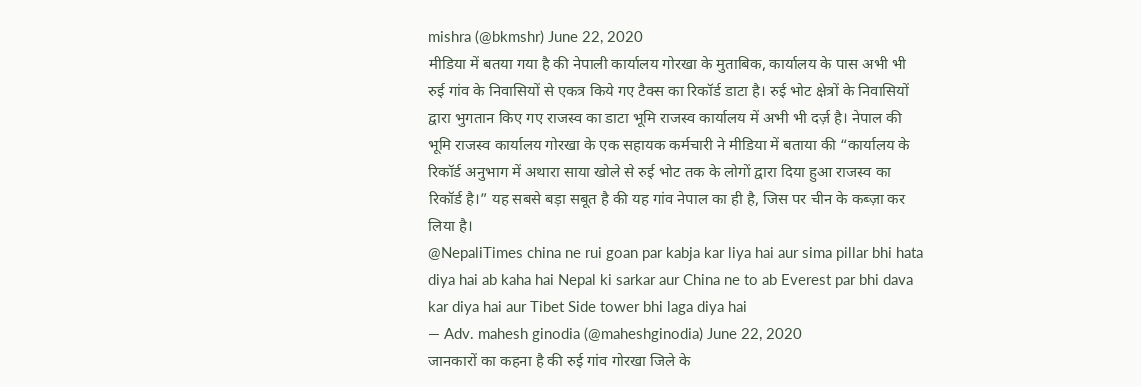mishra (@bkmshr) June 22, 2020
मीडिया में बतया गया है की नेपाली कार्यालय गोरखा के मुताबिक, कार्यालय के पास अभी भी रुई गांव के निवासियों से एकत्र किये गए टैक्स का रिकॉर्ड डाटा है। रुई भोट क्षेत्रों के निवासियों द्वारा भुगतान किए गए राजस्व का डाटा भूमि राजस्व कार्यालय में अभी भी दर्ज़ है। नेपाल की भूमि राजस्व कार्यालय गोरखा के एक सहायक कर्मचारी ने मीडिया में बताया की “कार्यालय के रिकॉर्ड अनुभाग में अथारा साया खोले से रुई भोट तक के लोगों द्वारा दिया हुआ राजस्व का रिकॉर्ड है।” यह सबसे बड़ा सबूत है की यह गांव नेपाल का ही है, जिस पर चीन के कब्ज़ा कर लिया है।
@NepaliTimes china ne rui goan par kabja kar liya hai aur sima pillar bhi hata diya hai ab kaha hai Nepal ki sarkar aur China ne to ab Everest par bhi dava kar diya hai aur Tibet Side tower bhi laga diya hai
— Adv. mahesh ginodia (@maheshginodia) June 22, 2020
जानकारों का कहना है की रुई गांव गोरखा जिले के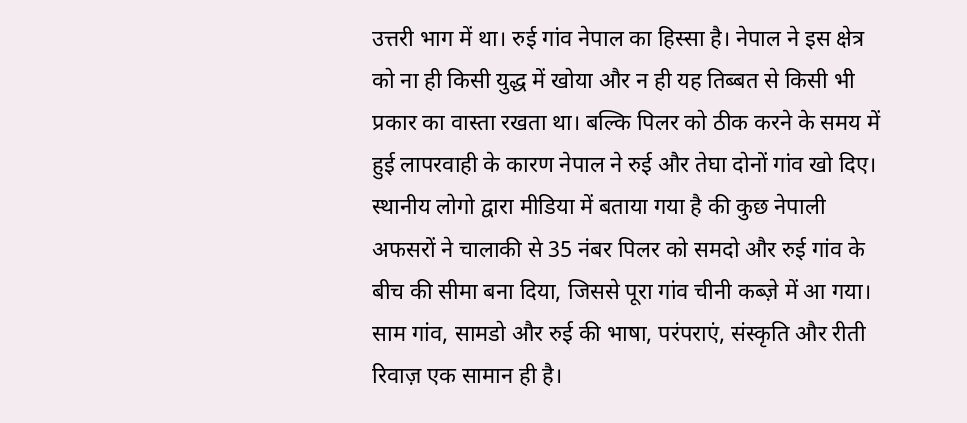उत्तरी भाग में था। रुई गांव नेपाल का हिस्सा है। नेपाल ने इस क्षेत्र को ना ही किसी युद्ध में खोया और न ही यह तिब्बत से किसी भी प्रकार का वास्ता रखता था। बल्कि पिलर को ठीक करने के समय में हुई लापरवाही के कारण नेपाल ने रुई और तेघा दोनों गांव खो दिए।
स्थानीय लोगो द्वारा मीडिया में बताया गया है की कुछ नेपाली अफसरों ने चालाकी से 35 नंबर पिलर को समदो और रुई गांव के बीच की सीमा बना दिया, जिससे पूरा गांव चीनी कब्ज़े में आ गया। साम गांव, सामडो और रुई की भाषा, परंपराएं, संस्कृति और रीती रिवाज़ एक सामान ही है।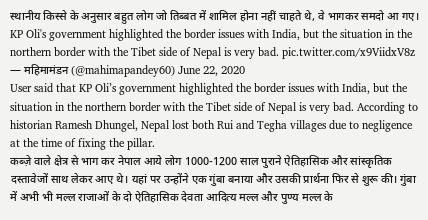स्थानीय किस्से के अनुसार बहुत लोग जो तिब्बत में शामिल होना नहीं चाहते थे, वे भागकर समदो आ गए।
KP Oli's government highlighted the border issues with India, but the situation in the northern border with the Tibet side of Nepal is very bad. pic.twitter.com/x9ViidxV8z
— महिमामंडन (@mahimapandey60) June 22, 2020
User said that KP Oli’s government highlighted the border issues with India, but the situation in the northern border with the Tibet side of Nepal is very bad. According to historian Ramesh Dhungel, Nepal lost both Rui and Tegha villages due to negligence at the time of fixing the pillar.
कब्ज़े वाले क्षेत्र से भाग कर नेपाल आये लोग 1000-1200 साल पुराने ऐतिहासिक और सांस्कृतिक दस्तावेजों साथ लेकर आए थे। यहां पर उन्होंने एक गुंबा बनाया और उसकी प्रार्थना फिर से शुरू की। गुंबा में अभी भी मल्ल राजाओं के दो ऐतिहासिक देवता आदित्य मल्ल और पुण्य मल्ल के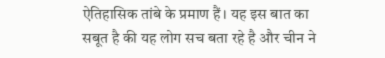ऐतिहासिक तांबे के प्रमाण हैं। यह इस बात का सबूत है की यह लोग सच बता रहे है और चीन ने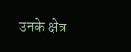उनके क्षेत्र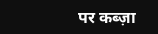पर कब्ज़ा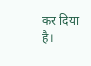कर दिया है।